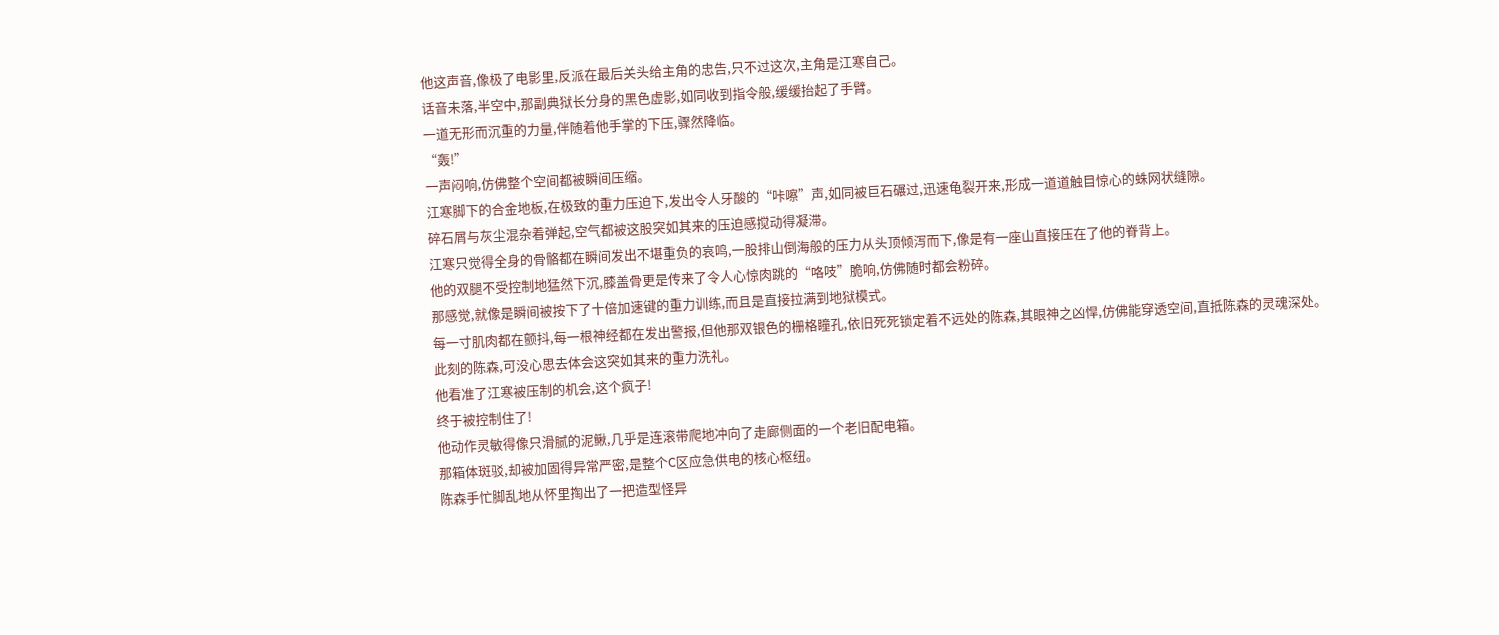他这声音,像极了电影里,反派在最后关头给主角的忠告,只不过这次,主角是江寒自己。
话音未落,半空中,那副典狱长分身的黑色虚影,如同收到指令般,缓缓抬起了手臂。
一道无形而沉重的力量,伴随着他手掌的下压,骤然降临。
“轰!”
一声闷响,仿佛整个空间都被瞬间压缩。
江寒脚下的合金地板,在极致的重力压迫下,发出令人牙酸的“咔嚓”声,如同被巨石碾过,迅速龟裂开来,形成一道道触目惊心的蛛网状缝隙。
碎石屑与灰尘混杂着弹起,空气都被这股突如其来的压迫感搅动得凝滞。
江寒只觉得全身的骨骼都在瞬间发出不堪重负的哀鸣,一股排山倒海般的压力从头顶倾泻而下,像是有一座山直接压在了他的脊背上。
他的双腿不受控制地猛然下沉,膝盖骨更是传来了令人心惊肉跳的“咯吱”脆响,仿佛随时都会粉碎。
那感觉,就像是瞬间被按下了十倍加速键的重力训练,而且是直接拉满到地狱模式。
每一寸肌肉都在颤抖,每一根神经都在发出警报,但他那双银色的栅格瞳孔,依旧死死锁定着不远处的陈森,其眼神之凶悍,仿佛能穿透空间,直抵陈森的灵魂深处。
此刻的陈森,可没心思去体会这突如其来的重力洗礼。
他看准了江寒被压制的机会,这个疯子!
终于被控制住了!
他动作灵敏得像只滑腻的泥鳅,几乎是连滚带爬地冲向了走廊侧面的一个老旧配电箱。
那箱体斑驳,却被加固得异常严密,是整个C区应急供电的核心枢纽。
陈森手忙脚乱地从怀里掏出了一把造型怪异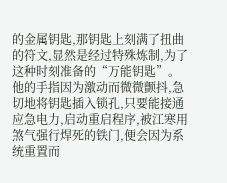的金属钥匙,那钥匙上刻满了扭曲的符文,显然是经过特殊炼制,为了这种时刻准备的“万能钥匙”。
他的手指因为激动而微微颤抖,急切地将钥匙插入锁孔,只要能接通应急电力,启动重启程序,被江寒用煞气强行焊死的铁门,便会因为系统重置而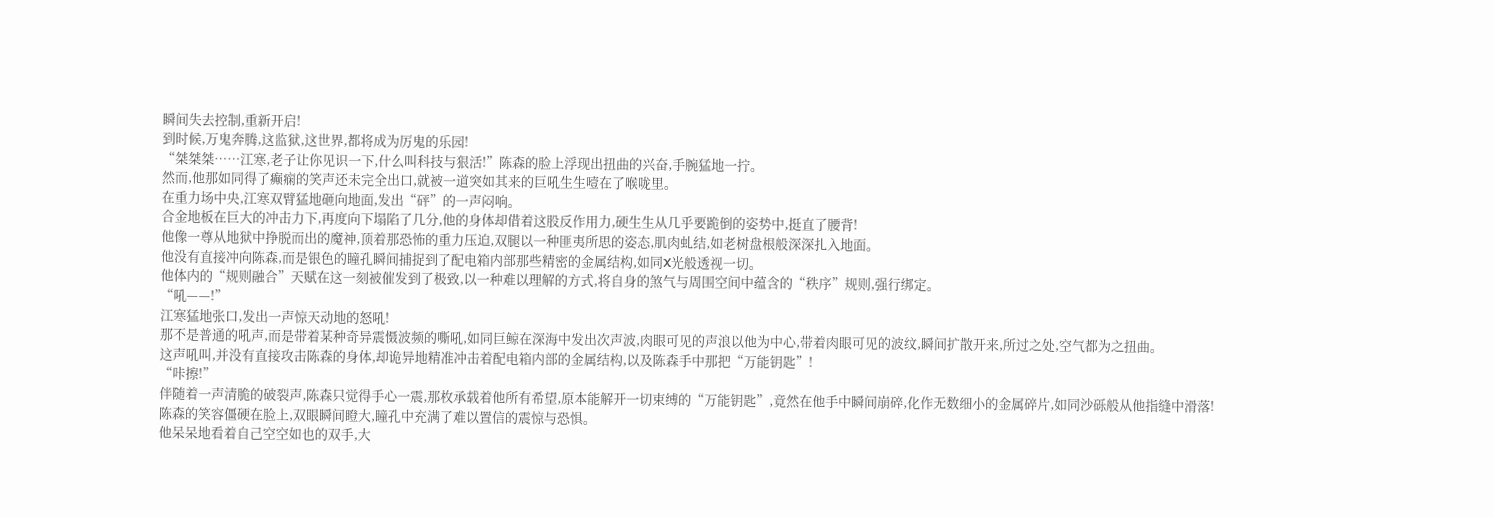瞬间失去控制,重新开启!
到时候,万鬼奔腾,这监狱,这世界,都将成为厉鬼的乐园!
“桀桀桀……江寒,老子让你见识一下,什么叫科技与狠活!”陈森的脸上浮现出扭曲的兴奋,手腕猛地一拧。
然而,他那如同得了癫痫的笑声还未完全出口,就被一道突如其来的巨吼生生噎在了喉咙里。
在重力场中央,江寒双臂猛地砸向地面,发出“砰”的一声闷响。
合金地板在巨大的冲击力下,再度向下塌陷了几分,他的身体却借着这股反作用力,硬生生从几乎要跪倒的姿势中,挺直了腰背!
他像一尊从地狱中挣脱而出的魔神,顶着那恐怖的重力压迫,双腿以一种匪夷所思的姿态,肌肉虬结,如老树盘根般深深扎入地面。
他没有直接冲向陈森,而是银色的瞳孔瞬间捕捉到了配电箱内部那些精密的金属结构,如同X光般透视一切。
他体内的“规则融合”天赋在这一刻被催发到了极致,以一种难以理解的方式,将自身的煞气与周围空间中蕴含的“秩序”规则,强行绑定。
“吼——!”
江寒猛地张口,发出一声惊天动地的怒吼!
那不是普通的吼声,而是带着某种奇异震慑波频的嘶吼,如同巨鲸在深海中发出次声波,肉眼可见的声浪以他为中心,带着肉眼可见的波纹,瞬间扩散开来,所过之处,空气都为之扭曲。
这声吼叫,并没有直接攻击陈森的身体,却诡异地精准冲击着配电箱内部的金属结构,以及陈森手中那把“万能钥匙”!
“咔擦!”
伴随着一声清脆的破裂声,陈森只觉得手心一震,那枚承载着他所有希望,原本能解开一切束缚的“万能钥匙”,竟然在他手中瞬间崩碎,化作无数细小的金属碎片,如同沙砾般从他指缝中滑落!
陈森的笑容僵硬在脸上,双眼瞬间瞪大,瞳孔中充满了难以置信的震惊与恐惧。
他呆呆地看着自己空空如也的双手,大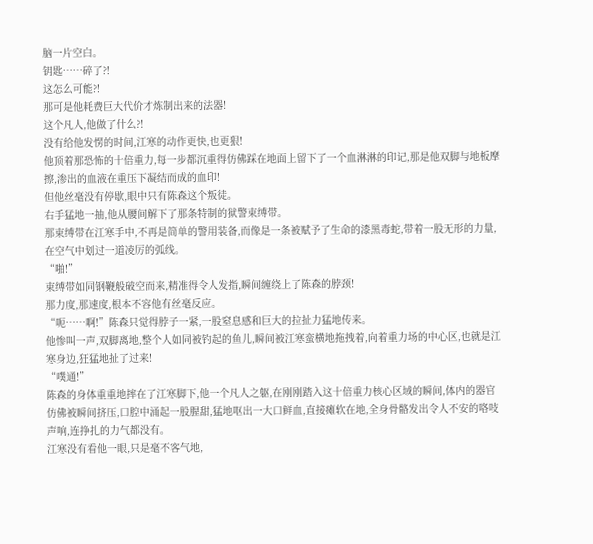脑一片空白。
钥匙……碎了?!
这怎么可能?!
那可是他耗费巨大代价才炼制出来的法器!
这个凡人,他做了什么?!
没有给他发愣的时间,江寒的动作更快,也更狠!
他顶着那恐怖的十倍重力,每一步都沉重得仿佛踩在地面上留下了一个血淋淋的印记,那是他双脚与地板摩擦,渗出的血液在重压下凝结而成的血印!
但他丝毫没有停歇,眼中只有陈森这个叛徒。
右手猛地一抽,他从腰间解下了那条特制的狱警束缚带。
那束缚带在江寒手中,不再是简单的警用装备,而像是一条被赋予了生命的漆黑毒蛇,带着一股无形的力量,在空气中划过一道凌厉的弧线。
“啪!”
束缚带如同钢鞭般破空而来,精准得令人发指,瞬间缠绕上了陈森的脖颈!
那力度,那速度,根本不容他有丝毫反应。
“呃……啊!”陈森只觉得脖子一紧,一股窒息感和巨大的拉扯力猛地传来。
他惨叫一声,双脚离地,整个人如同被钓起的鱼儿,瞬间被江寒蛮横地拖拽着,向着重力场的中心区,也就是江寒身边,狂猛地扯了过来!
“噗通!”
陈森的身体重重地摔在了江寒脚下,他一个凡人之躯,在刚刚踏入这十倍重力核心区域的瞬间,体内的器官仿佛被瞬间挤压,口腔中涌起一股腥甜,猛地呕出一大口鲜血,直接瘫软在地,全身骨骼发出令人不安的咯吱声响,连挣扎的力气都没有。
江寒没有看他一眼,只是毫不客气地,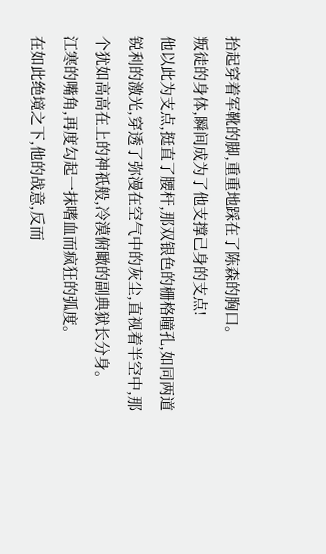抬起穿着军靴的脚,重重地踩在了陈森的胸口。
叛徒的身体,瞬间成为了他支撑己身的支点!
他以此为支点,挺直了腰杆,那双银色的栅格瞳孔,如同两道锐利的激光,穿透了弥漫在空气中的灰尘,直视着半空中,那个犹如高高在上的神祇般,冷漠俯瞰的副典狱长分身。
江寒的嘴角,再度勾起一抹嗜血而疯狂的弧度。
在如此绝境之下,他的战意,反而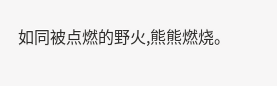如同被点燃的野火,熊熊燃烧。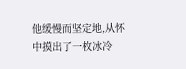他缓慢而坚定地,从怀中摸出了一枚冰冷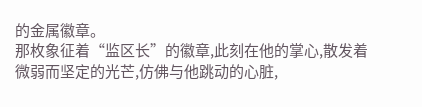的金属徽章。
那枚象征着“监区长”的徽章,此刻在他的掌心,散发着微弱而坚定的光芒,仿佛与他跳动的心脏,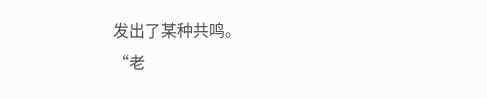发出了某种共鸣。
“老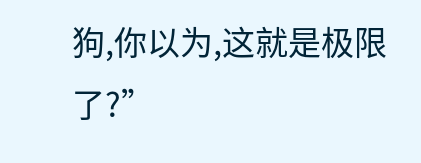狗,你以为,这就是极限了?”